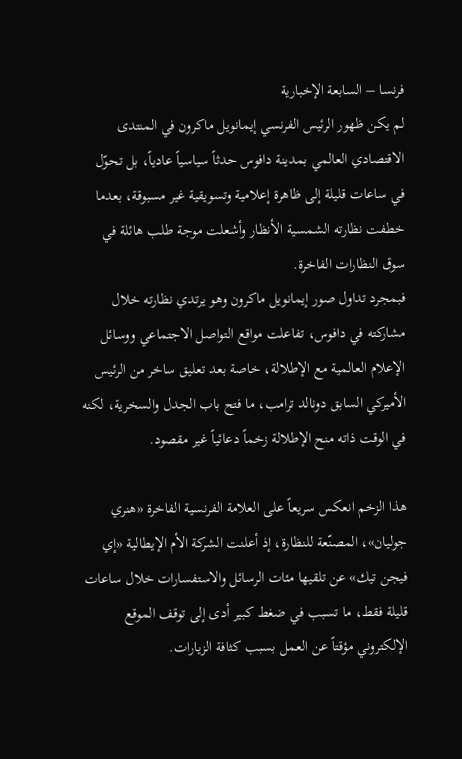فرنسا – السابعة الإخبارية
لم يكن ظهور الرئيس الفرنسي إيمانويل ماكرون في المنتدى الاقتصادي العالمي بمدينة دافوس حدثاً سياسياً عادياً، بل تحوّل في ساعات قليلة إلى ظاهرة إعلامية وتسويقية غير مسبوقة، بعدما خطفت نظارته الشمسية الأنظار وأشعلت موجة طلب هائلة في سوق النظارات الفاخرة.
فبمجرد تداول صور إيمانويل ماكرون وهو يرتدي نظارته خلال مشاركته في دافوس، تفاعلت مواقع التواصل الاجتماعي ووسائل الإعلام العالمية مع الإطلالة، خاصة بعد تعليق ساخر من الرئيس الأميركي السابق دونالد ترامب، ما فتح باب الجدل والسخرية، لكنه في الوقت ذاته منح الإطلالة زخماً دعائياً غير مقصود.

هذا الزخم انعكس سريعاً على العلامة الفرنسية الفاخرة «هنري جوليان»، المصنّعة للنظارة، إذ أعلنت الشركة الأم الإيطالية «إي فيجن تيك» عن تلقيها مئات الرسائل والاستفسارات خلال ساعات قليلة فقط، ما تسبب في ضغط كبير أدى إلى توقف الموقع الإلكتروني مؤقتاً عن العمل بسبب كثافة الزيارات.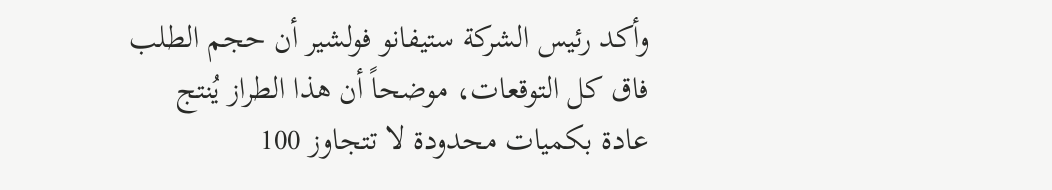وأكد رئيس الشركة ستيفانو فولشير أن حجم الطلب فاق كل التوقعات، موضحاً أن هذا الطراز يُنتج عادة بكميات محدودة لا تتجاوز 100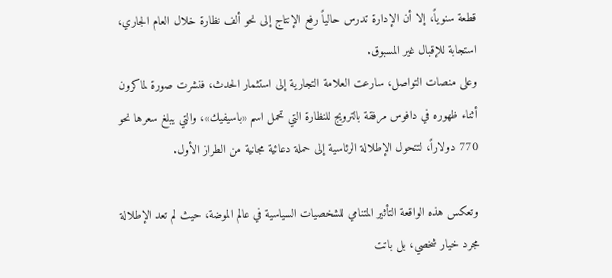قطعة سنوياً، إلا أن الإدارة تدرس حالياً رفع الإنتاج إلى نحو ألف نظارة خلال العام الجاري، استجابة للإقبال غير المسبوق.
وعلى منصات التواصل، سارعت العلامة التجارية إلى استثمار الحدث، فنشرت صورة لماكرون أثناء ظهوره في دافوس مرفقة بالترويج للنظارة التي تحمل اسم «باسيفيك»، والتي يبلغ سعرها نحو 770 دولاراً، لتتحول الإطلالة الرئاسية إلى حملة دعائية مجانية من الطراز الأول.

وتعكس هذه الواقعة التأثير المتنامي للشخصيات السياسية في عالم الموضة، حيث لم تعد الإطلالة مجرد خيار شخصي، بل باتت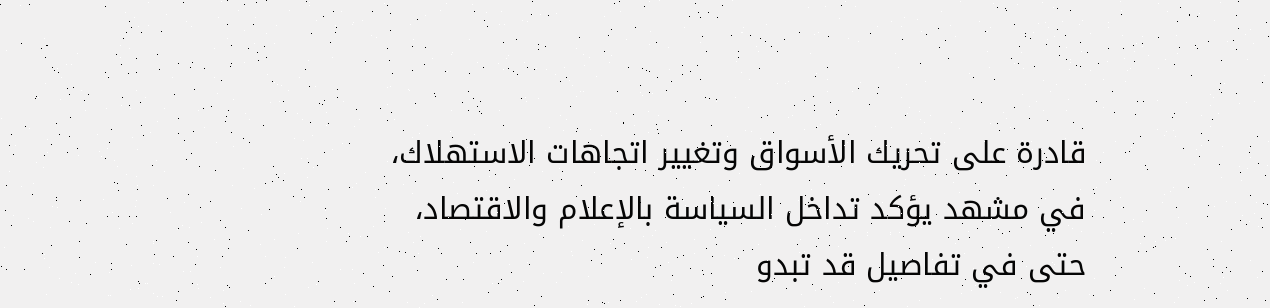قادرة على تحريك الأسواق وتغيير اتجاهات الاستهلاك، في مشهد يؤكد تداخل السياسة بالإعلام والاقتصاد، حتى في تفاصيل قد تبدو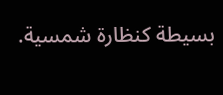بسيطة كنظارة شمسية.